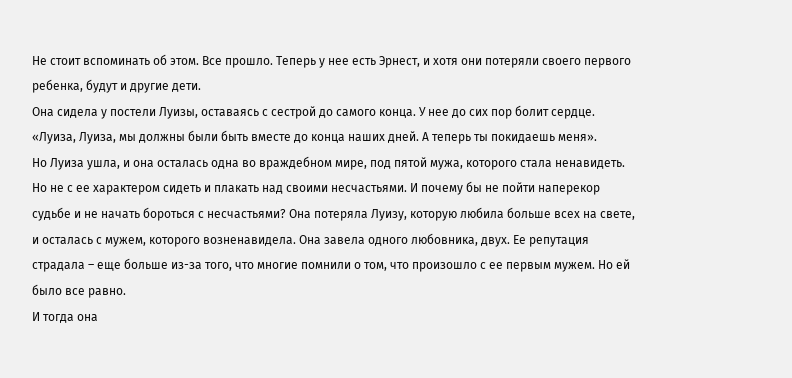Не стоит вспоминать об этом. Все прошло. Теперь у нее есть Эрнест, и хотя они потеряли своего первого ребенка, будут и другие дети.
Она сидела у постели Луизы, оставаясь с сестрой до самого конца. У нее до сих пор болит сердце. «Луиза, Луиза, мы должны были быть вместе до конца наших дней. А теперь ты покидаешь меня».
Но Луиза ушла, и она осталась одна во враждебном мире, под пятой мужа, которого стала ненавидеть. Но не с ее характером сидеть и плакать над своими несчастьями. И почему бы не пойти наперекор судьбе и не начать бороться с несчастьями? Она потеряла Луизу, которую любила больше всех на свете, и осталась с мужем, которого возненавидела. Она завела одного любовника, двух. Ее репутация страдала – еще больше из-за того, что многие помнили о том, что произошло с ее первым мужем. Но ей было все равно.
И тогда она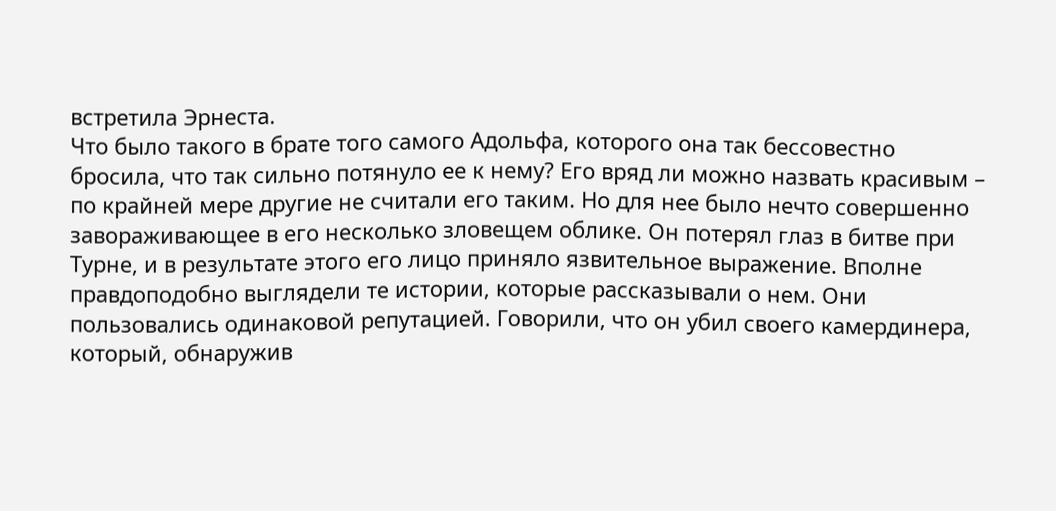встретила Эрнеста.
Что было такого в брате того самого Адольфа, которого она так бессовестно бросила, что так сильно потянуло ее к нему? Его вряд ли можно назвать красивым – по крайней мере другие не считали его таким. Но для нее было нечто совершенно завораживающее в его несколько зловещем облике. Он потерял глаз в битве при Турне, и в результате этого его лицо приняло язвительное выражение. Вполне правдоподобно выглядели те истории, которые рассказывали о нем. Они пользовались одинаковой репутацией. Говорили, что он убил своего камердинера, который, обнаружив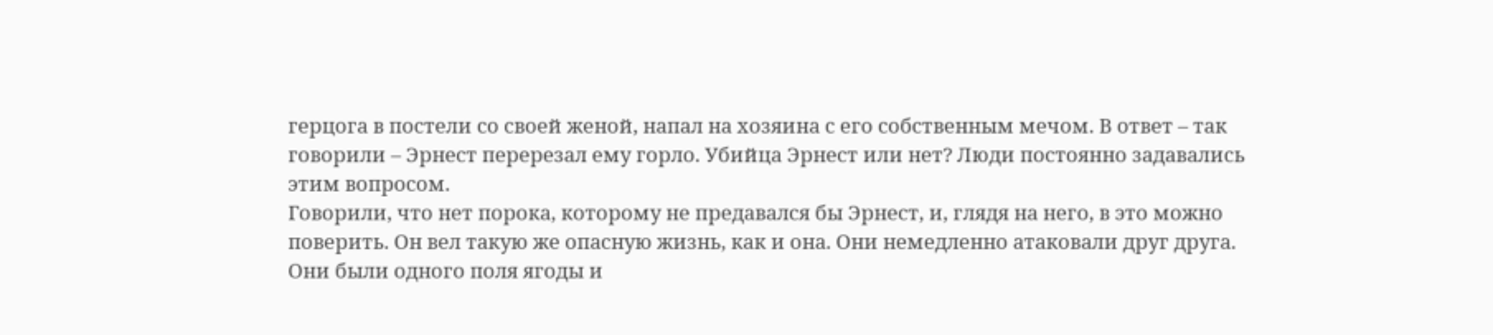герцога в постели со своей женой, напал на хозяина с его собственным мечом. В ответ – так говорили – Эрнест перерезал ему горло. Убийца Эрнест или нет? Люди постоянно задавались этим вопросом.
Говорили, что нет порока, которому не предавался бы Эрнест, и, глядя на него, в это можно поверить. Он вел такую же опасную жизнь, как и она. Они немедленно атаковали друг друга. Они были одного поля ягоды и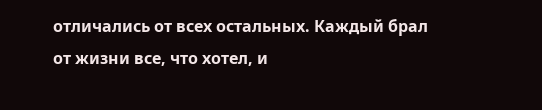отличались от всех остальных. Каждый брал от жизни все, что хотел, и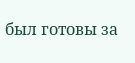был готовы за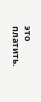это платить.